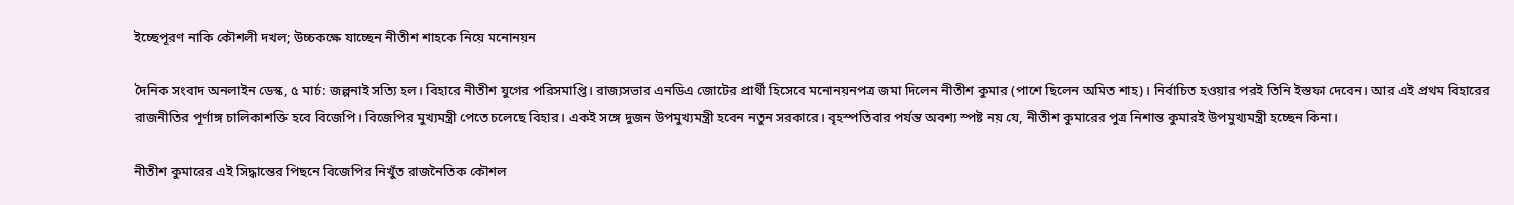ইচ্ছেপূরণ নাকি কৌশলী দখল; উচ্চকক্ষে যাচ্ছেন নীতীশ শাহকে নিয়ে মনোনয়ন

দৈনিক সংবাদ অনলাইন ডেস্ক, ৫ মার্চ: জল্পনাই সত্যি হল। বিহারে নীতীশ যুগের পরিসমাপ্তি। রাজ্যসভার এনডিএ জোটের প্রার্থী হিসেবে মনোনয়নপত্র জমা দিলেন নীতীশ কুমার (পাশে ছিলেন অমিত শাহ)। নির্বাচিত হওয়ার পরই তিনি ইস্তফা দেবেন। আর এই প্রথম বিহারের রাজনীতির পূর্ণাঙ্গ চালিকাশক্তি হবে বিজেপি। বিজেপির মুখ্যমন্ত্রী পেতে চলেছে বিহার। একই সঙ্গে দুজন উপমুখ্যমন্ত্রী হবেন নতুন সরকারে। বৃহস্পতিবার পর্যন্ত অবশ্য স্পষ্ট নয় যে, নীতীশ কুমারের পুত্র নিশান্ত কুমারই উপমুখ্যমন্ত্রী হচ্ছেন কিনা।

নীতীশ কুমারের এই সিদ্ধান্তের পিছনে বিজেপির নিখুঁত রাজনৈতিক কৌশল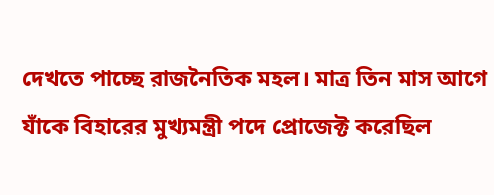দেখতে পাচ্ছে রাজনৈতিক মহল। মাত্র তিন মাস আগে যাঁকে বিহারের মুখ্যমন্ত্রী পদে প্রোজেক্ট করেছিল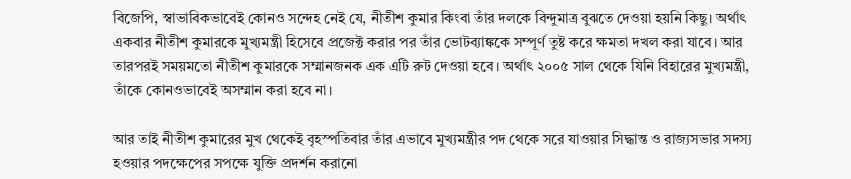বিজেপি, স্বাভাবিকভাবেই কোনও সন্দেহ নেই যে, নীতীশ কুমার কিংবা তাঁর দলকে বিন্দুমাত্র বুঝতে দেওয়া হয়নি কিছু। অর্থাৎ একবার নীতীশ কুমারকে মুখ্যমন্ত্রী হিসেবে প্রজেক্ট করার পর তাঁর ভোটব্যাঙ্ককে সম্পূর্ণ তুষ্ট করে ক্ষমতা দখল করা যাবে। আর তারপরই সময়মতো নীতীশ কুমারকে সম্মানজনক এক এটি রুট দেওয়া হবে। অর্থাৎ ২০০৫ সাল থেকে যিনি বিহারের মুখ্যমন্ত্রী, তাঁকে কোনওভাবেই অসম্মান করা হবে না।

আর তাই নীতীশ কুমারের মুখ থেকেই বৃহস্পতিবার তাঁর এভাবে মুখ্যমন্ত্রীর পদ থেকে সরে যাওয়ার সিদ্ধান্ত ও রাজ্যসভার সদস্য হওয়ার পদক্ষেপের সপক্ষে যুক্তি প্রদর্শন করানো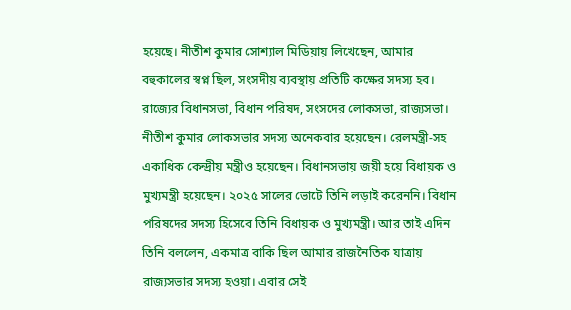হয়েছে। নীতীশ কুমার সোশ্যাল মিডিয়ায় লিখেছেন, আমার বহুকালের স্বপ্ন ছিল, সংসদীয় ব্যবস্থায় প্রতিটি কক্ষের সদস্য হব। রাজ্যের বিধানসভা, বিধান পরিষদ, সংসদের লোকসভা, রাজ্যসভা। নীতীশ কুমার লোকসভার সদস্য অনেকবার হয়েছেন। রেলমন্ত্রী-সহ একাধিক কেন্দ্রীয় মন্ত্রীও হয়েছেন। বিধানসভায় জয়ী হয়ে বিধায়ক ও মুখ্যমন্ত্রী হয়েছেন। ২০২৫ সালের ভোটে তিনি লড়াই করেননি। বিধান পরিষদের সদস্য হিসেবে তিনি বিধায়ক ও মুখ্যমন্ত্রী। আর তাই এদিন তিনি বললেন, একমাত্র বাকি ছিল আমার রাজনৈতিক যাত্রায় রাজ্যসভার সদস্য হওয়া। এবার সেই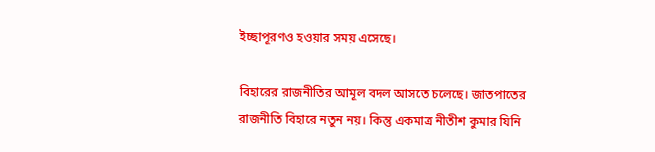ইচ্ছাপূরণও হওয়ার সময় এসেছে।

বিহারের রাজনীতির আমূল বদল আসতে চলেছে। জাতপাতের রাজনীতি বিহারে নতুন নয়। কিন্তু একমাত্র নীতীশ কুমার যিনি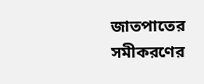জাতপাতের সমীকরণের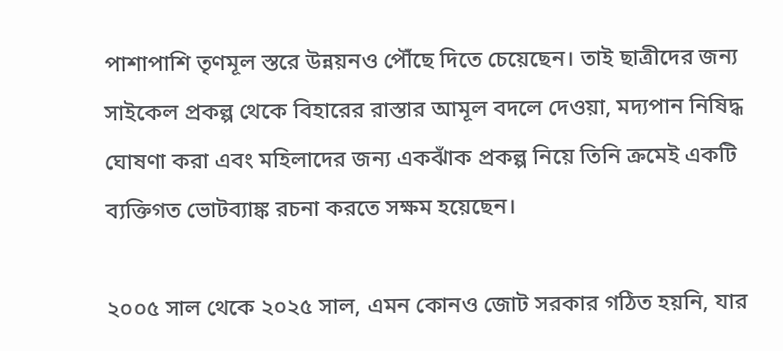পাশাপাশি তৃণমূল স্তরে উন্নয়নও পৌঁছে দিতে চেয়েছেন। তাই ছাত্রীদের জন্য সাইকেল প্রকল্প থেকে বিহারের রাস্তার আমূল বদলে দেওয়া, মদ্যপান নিষিদ্ধ ঘোষণা করা এবং মহিলাদের জন্য একঝাঁক প্রকল্প নিয়ে তিনি ক্রমেই একটি ব্যক্তিগত ভোটব্যাঙ্ক রচনা করতে সক্ষম হয়েছেন।

২০০৫ সাল থেকে ২০২৫ সাল, এমন কোনও জোট সরকার গঠিত হয়নি, যার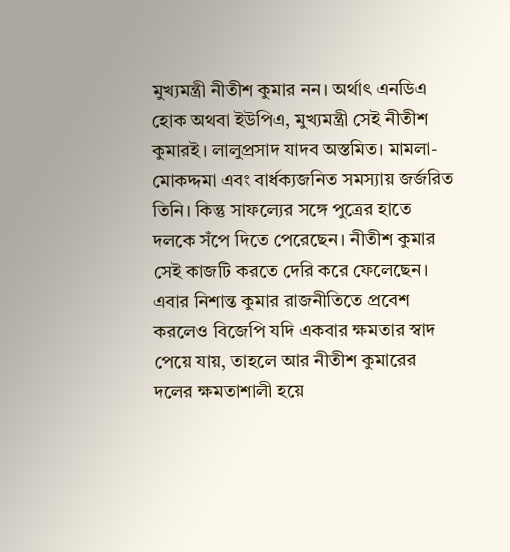মুখ্যমন্ত্রী নীতীশ কুমার নন। অর্থাৎ এনডিএ হোক অথবা ইউপিএ, মুখ্যমন্ত্রী সেই নীতীশ কুমারই। লালুপ্রসাদ যাদব অস্তমিত। মামলা-মোকদ্দমা এবং বার্ধক্যজনিত সমস্যায় জর্জরিত তিনি। কিন্তু সাফল্যের সঙ্গে পুত্রের হাতে দলকে সঁপে দিতে পেরেছেন। নীতীশ কুমার সেই কাজটি করতে দেরি করে ফেলেছেন। এবার নিশান্ত কুমার রাজনীতিতে প্রবেশ করলেও বিজেপি যদি একবার ক্ষমতার স্বাদ পেয়ে যায়, তাহলে আর নীতীশ কুমারের দলের ক্ষমতাশালী হয়ে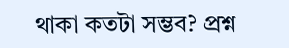থাকা কতটা সম্ভব? প্রশ্ন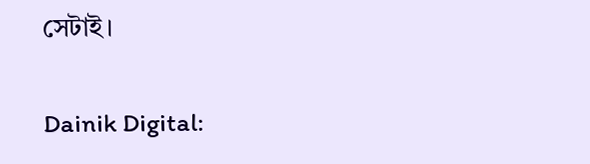সেটাই।

Dainik Digital: